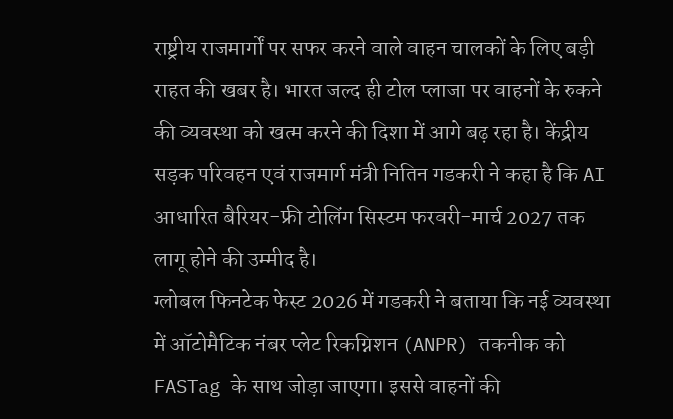राष्ट्रीय राजमार्गों पर सफर करने वाले वाहन चालकों के लिए बड़ी राहत की खबर है। भारत जल्द ही टोल प्लाजा पर वाहनों के रुकने की व्यवस्था को खत्म करने की दिशा में आगे बढ़ रहा है। केंद्रीय सड़क परिवहन एवं राजमार्ग मंत्री नितिन गडकरी ने कहा है कि AI आधारित बैरियर-फ्री टोलिंग सिस्टम फरवरी-मार्च 2027 तक लागू होने की उम्मीद है।
ग्लोबल फिनटेक फेस्ट 2026 में गडकरी ने बताया कि नई व्यवस्था में ऑटोमैटिक नंबर प्लेट रिकग्निशन (ANPR) तकनीक को FASTag के साथ जोड़ा जाएगा। इससे वाहनों की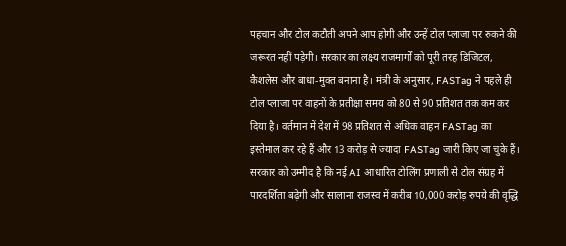पहचान और टोल कटौती अपने आप होगी और उन्हें टोल प्लाजा पर रुकने की जरूरत नहीं पड़ेगी। सरकार का लक्ष्य राजमार्गों को पूरी तरह डिजिटल, कैशलेस और बाधा-मुक्त बनाना है। मंत्री के अनुसार, FASTag ने पहले ही टोल प्लाजा पर वाहनों के प्रतीक्षा समय को 80 से 90 प्रतिशत तक कम कर दिया है। वर्तमान में देश में 98 प्रतिशत से अधिक वाहन FASTag का इस्तेमाल कर रहे हैं और 13 करोड़ से ज्यादा FASTag जारी किए जा चुके हैं।
सरकार को उम्मीद है कि नई AI आधारित टोलिंग प्रणाली से टोल संग्रह में पारदर्शिता बढ़ेगी और सालाना राजस्व में करीब 10,000 करोड़ रुपये की वृद्धि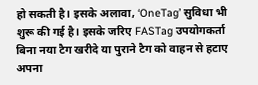हो सकती है। इसके अलावा, ‘OneTag’ सुविधा भी शुरू की गई है। इसके जरिए FASTag उपयोगकर्ता बिना नया टैग खरीदे या पुराने टैग को वाहन से हटाए अपना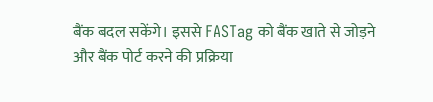बैंक बदल सकेंगे। इससे FASTag को बैंक खाते से जोड़ने और बैंक पोर्ट करने की प्रक्रिया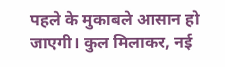पहले के मुकाबले आसान हो जाएगी। कुल मिलाकर, नई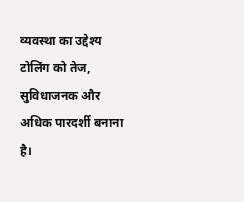व्यवस्था का उद्देश्य टोलिंग को तेज, सुविधाजनक और अधिक पारदर्शी बनाना है।